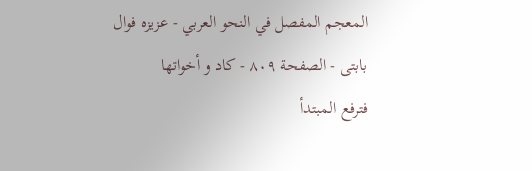المعجم المفصل في النحو العربي - عزیزه فوال بابتی - الصفحة ٨٠٩ - كاد و أخواتها
فترفع المبتدأ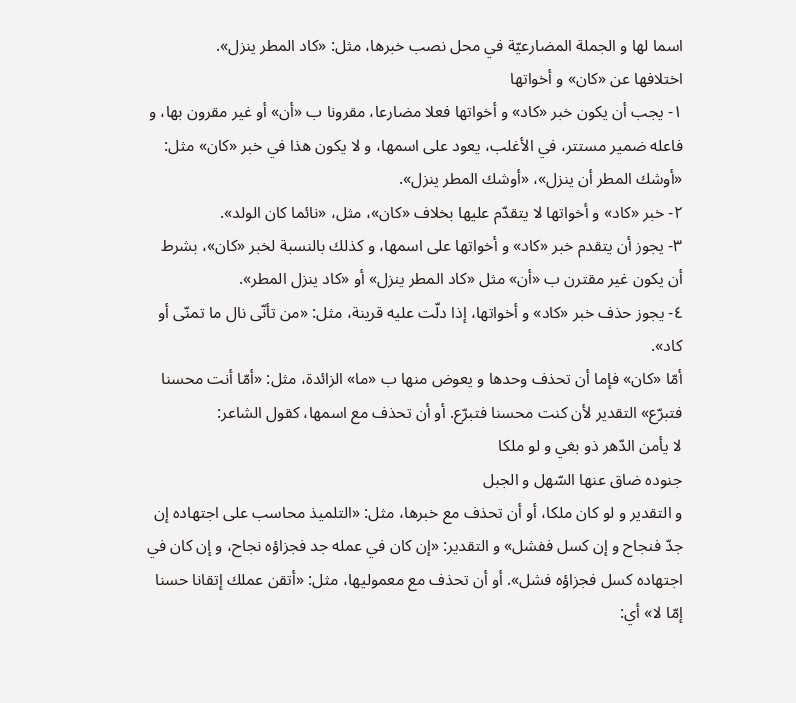اسما لها و الجملة المضارعيّة في محل نصب خبرها، مثل: «كاد المطر ينزل».
اختلافها عن «كان» و أخواتها
١- يجب أن يكون خبر «كاد» و أخواتها فعلا مضارعا، مقرونا ب «أن» أو غير مقرون بها، و فاعله ضمير مستتر، في الأغلب، يعود على اسمها، و لا يكون هذا في خبر «كان» مثل:
«أوشك المطر أن ينزل»، «أوشك المطر ينزل».
٢- خبر «كاد» و أخواتها لا يتقدّم عليها بخلاف «كان»، مثل، «نائما كان الولد».
٣- يجوز أن يتقدم خبر «كاد» و أخواتها على اسمها، و كذلك بالنسبة لخبر «كان»، بشرط أن يكون غير مقترن ب «أن» مثل «كاد المطر ينزل» أو «كاد ينزل المطر».
٤- يجوز حذف خبر «كاد» و أخواتها، إذا دلّت عليه قرينة، مثل: «من تأنّى نال ما تمنّى أو كاد».
أمّا «كان» فإما أن تحذف وحدها و يعوض منها ب «ما» الزائدة، مثل: «أمّا أنت محسنا فتبرّع» التقدير لأن كنت محسنا فتبرّع. أو أن تحذف مع اسمها، كقول الشاعر:
لا يأمن الدّهر ذو بغي و لو ملكا
جنوده ضاق عنها السّهل و الجبل
و التقدير و لو كان ملكا، أو أن تحذف مع خبرها، مثل: «التلميذ محاسب على اجتهاده إن جدّ فنجاح و إن كسل ففشل» و التقدير: «إن كان في عمله جد فجزاؤه نجاح، و إن كان في اجتهاده كسل فجزاؤه فشل». أو أن تحذف مع معموليها، مثل: «أتقن عملك إتقانا حسنا إمّا لا» أي: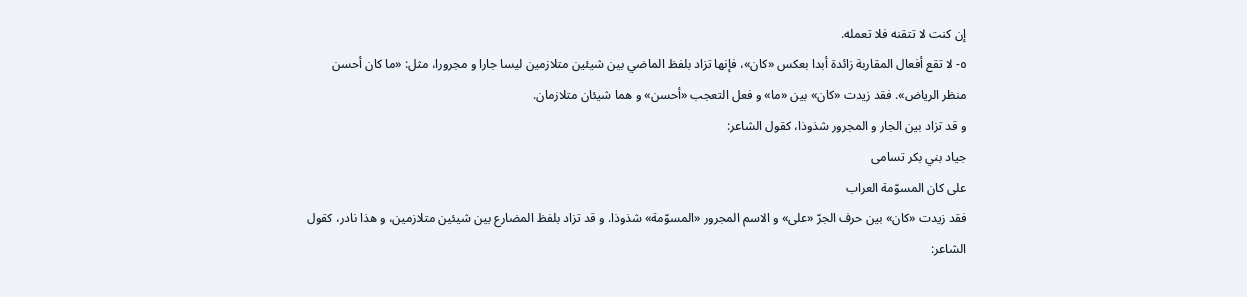إن كنت لا تتقنه فلا تعمله.
٥- لا تقع أفعال المقاربة زائدة أبدا بعكس «كان»، فإنها تزاد بلفظ الماضي بين شيئين متلازمين ليسا جارا و مجرورا، مثل: «ما كان أحسن منظر الرياض». فقد زيدت «كان» بين «ما» و فعل التعجب «أحسن» و هما شيئان متلازمان.
و قد تزاد بين الجار و المجرور شذوذا، كقول الشاعر:
جياد بني بكر تسامى
على كان المسوّمة العراب
فقد زيدت «كان» بين حرف الجرّ «على» و الاسم المجرور «المسوّمة» شذوذا. و قد تزاد بلفظ المضارع بين شيئين متلازمين، و هذا نادر، كقول الشاعر: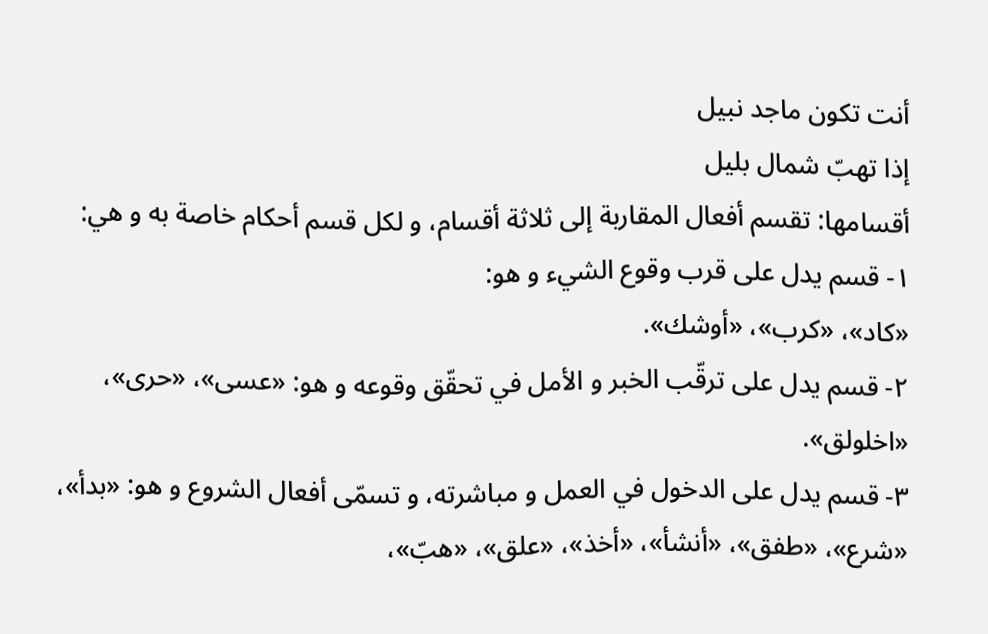أنت تكون ماجد نبيل
إذا تهبّ شمال بليل
أقسامها: تقسم أفعال المقاربة إلى ثلاثة أقسام، و لكل قسم أحكام خاصة به و هي:
١- قسم يدل على قرب وقوع الشيء و هو:
«كاد»، «كرب»، «أوشك».
٢- قسم يدل على ترقّب الخبر و الأمل في تحقّق وقوعه و هو: «عسى»، «حرى»، «اخلولق».
٣- قسم يدل على الدخول في العمل و مباشرته، و تسمّى أفعال الشروع و هو: «بدأ»، «شرع»، «طفق»، «أنشأ»، «أخذ»، «علق»، «هبّ»،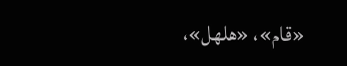«قام»، «هلهل»،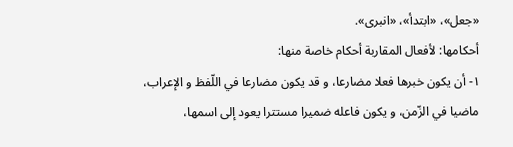«جعل»، «ابتدأ»، «انبرى».
أحكامها: لأفعال المقاربة أحكام خاصة منها:
١- أن يكون خبرها فعلا مضارعا، و قد يكون مضارعا في اللّفظ و الإعراب، ماضيا في الزّمن، و يكون فاعله ضميرا مستترا يعود إلى اسمها،